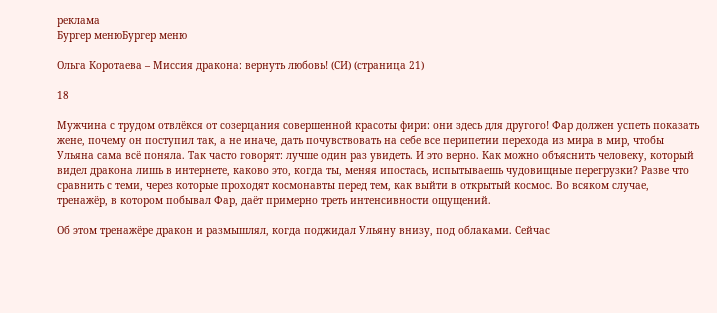реклама
Бургер менюБургер меню

Ольга Коротаева – Миссия дракона: вернуть любовь! (СИ) (страница 21)

18

Мужчина с трудом отвлёкся от созерцания совершенной красоты фири: они здесь для другого! Фар должен успеть показать жене, почему он поступил так, а не иначе, дать почувствовать на себе все перипетии перехода из мира в мир, чтобы Ульяна сама всё поняла. Так часто говорят: лучше один раз увидеть. И это верно. Как можно объяснить человеку, который видел дракона лишь в интернете, каково это, когда ты, меняя ипостась, испытываешь чудовищные перегрузки? Разве что сравнить с теми, через которые проходят космонавты перед тем, как выйти в открытый космос. Во всяком случае, тренажёр, в котором побывал Фар, даёт примерно треть интенсивности ощущений.

Об этом тренажёре дракон и размышлял, когда поджидал Ульяну внизу, под облаками. Сейчас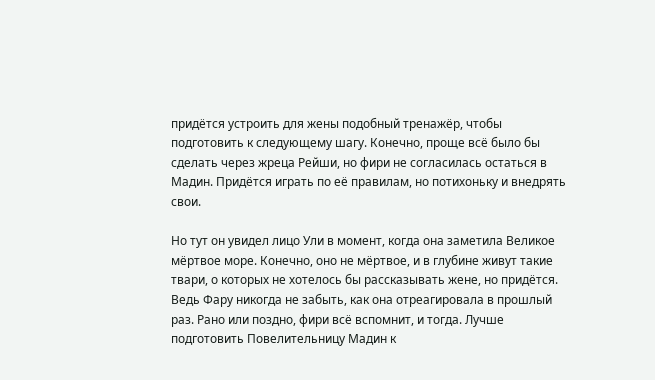придётся устроить для жены подобный тренажёр, чтобы подготовить к следующему шагу. Конечно, проще всё было бы сделать через жреца Рейши, но фири не согласилась остаться в Мадин. Придётся играть по её правилам, но потихоньку и внедрять свои.

Но тут он увидел лицо Ули в момент, когда она заметила Великое мёртвое море. Конечно, оно не мёртвое, и в глубине живут такие твари, о которых не хотелось бы рассказывать жене, но придётся. Ведь Фару никогда не забыть, как она отреагировала в прошлый раз. Рано или поздно, фири всё вспомнит, и тогда. Лучше подготовить Повелительницу Мадин к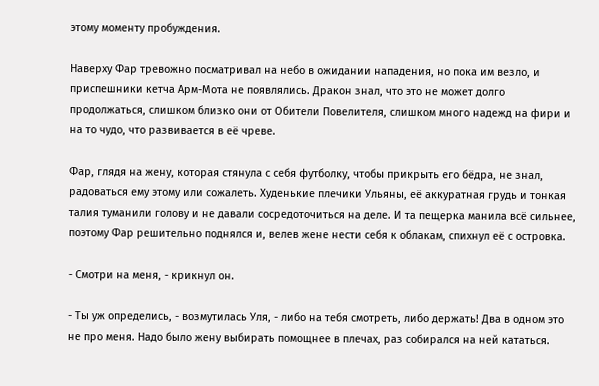этому моменту пробуждения.

Наверху Фар тревожно посматривал на небо в ожидании нападения, но пока им везло, и приспешники кетча Арм-Мота не появлялись. Дракон знал, что это не может долго продолжаться, слишком близко они от Обители Повелителя, слишком много надежд на фири и на то чудо, что развивается в её чреве.

Фар, глядя на жену, которая стянула с себя футболку, чтобы прикрыть его бёдра, не знал, радоваться ему этому или сожалеть. Худенькие плечики Ульяны, её аккуратная грудь и тонкая талия туманили голову и не давали сосредоточиться на деле. И та пещерка манила всё сильнее, поэтому Фар решительно поднялся и, велев жене нести себя к облакам, спихнул её с островка.

- Смотри на меня, - крикнул он.

- Ты уж определись, - возмутилась Уля, - либо на тебя смотреть, либо держать! Два в одном это не про меня. Надо было жену выбирать помощнее в плечах, раз собирался на ней кататься.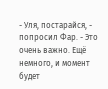- Уля, постарайся, - попросил Фар. - Это очень важно. Ещё немного, и момент будет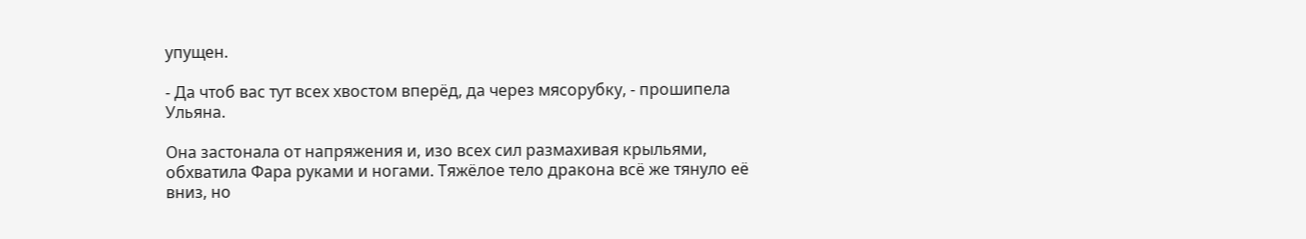упущен.

- Да чтоб вас тут всех хвостом вперёд, да через мясорубку, - прошипела Ульяна.

Она застонала от напряжения и, изо всех сил размахивая крыльями, обхватила Фара руками и ногами. Тяжёлое тело дракона всё же тянуло её вниз, но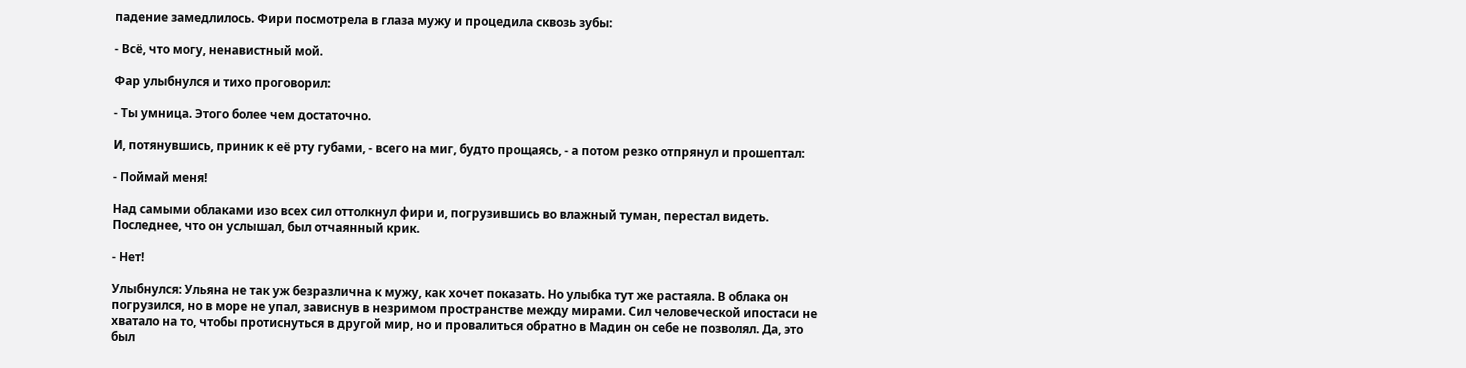падение замедлилось. Фири посмотрела в глаза мужу и процедила сквозь зубы:

- Всё, что могу, ненавистный мой.

Фар улыбнулся и тихо проговорил:

- Ты умница. Этого более чем достаточно.

И, потянувшись, приник к её рту губами, - всего на миг, будто прощаясь, - а потом резко отпрянул и прошептал:

- Поймай меня!

Над самыми облаками изо всех сил оттолкнул фири и, погрузившись во влажный туман, перестал видеть. Последнее, что он услышал, был отчаянный крик.

- Нет!

Улыбнулся: Ульяна не так уж безразлична к мужу, как хочет показать. Но улыбка тут же растаяла. В облака он погрузился, но в море не упал, зависнув в незримом пространстве между мирами. Сил человеческой ипостаси не хватало на то, чтобы протиснуться в другой мир, но и провалиться обратно в Мадин он себе не позволял. Да, это был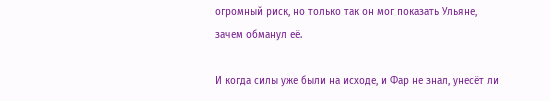огромный риск, но только так он мог показать Ульяне, зачем обманул её.

И когда силы уже были на исходе, и Фар не знал, унесёт ли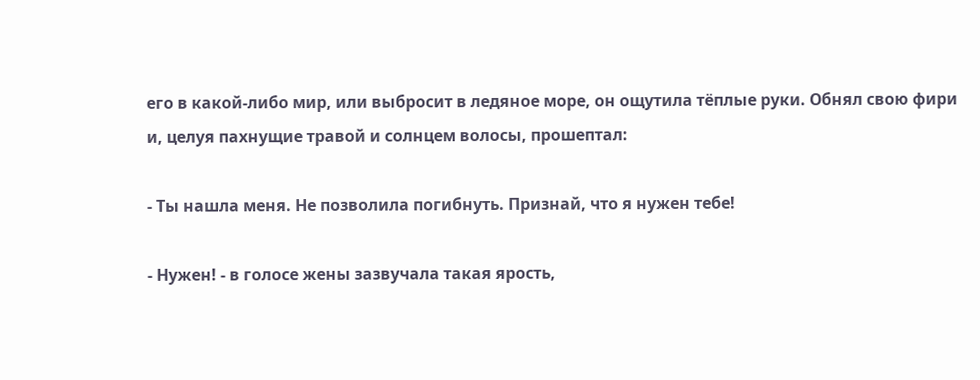его в какой-либо мир, или выбросит в ледяное море, он ощутила тёплые руки. Обнял свою фири и, целуя пахнущие травой и солнцем волосы, прошептал:

- Ты нашла меня. Не позволила погибнуть. Признай, что я нужен тебе!

- Нужен! - в голосе жены зазвучала такая ярость,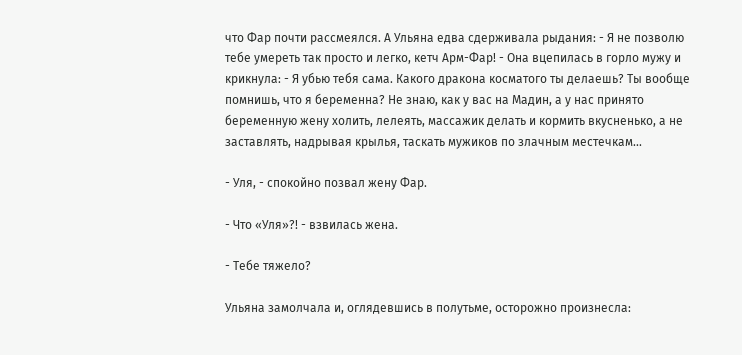что Фар почти рассмеялся. А Ульяна едва сдерживала рыдания: - Я не позволю тебе умереть так просто и легко, кетч Арм-Фар! - Она вцепилась в горло мужу и крикнула: - Я убью тебя сама. Какого дракона косматого ты делаешь? Ты вообще помнишь, что я беременна? Не знаю, как у вас на Мадин, а у нас принято беременную жену холить, лелеять, массажик делать и кормить вкусненько, а не заставлять, надрывая крылья, таскать мужиков по злачным местечкам...

- Уля, - спокойно позвал жену Фар.

- Что «Уля»?! - взвилась жена.

- Тебе тяжело?

Ульяна замолчала и, оглядевшись в полутьме, осторожно произнесла: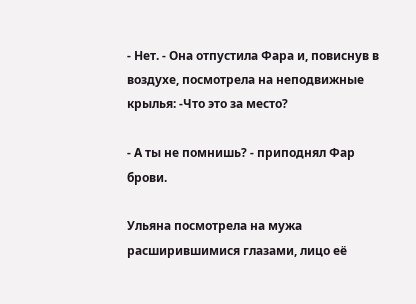- Нет. - Она отпустила Фара и, повиснув в воздухе, посмотрела на неподвижные крылья: -Что это за место?

- А ты не помнишь? - приподнял Фар брови.

Ульяна посмотрела на мужа расширившимися глазами, лицо её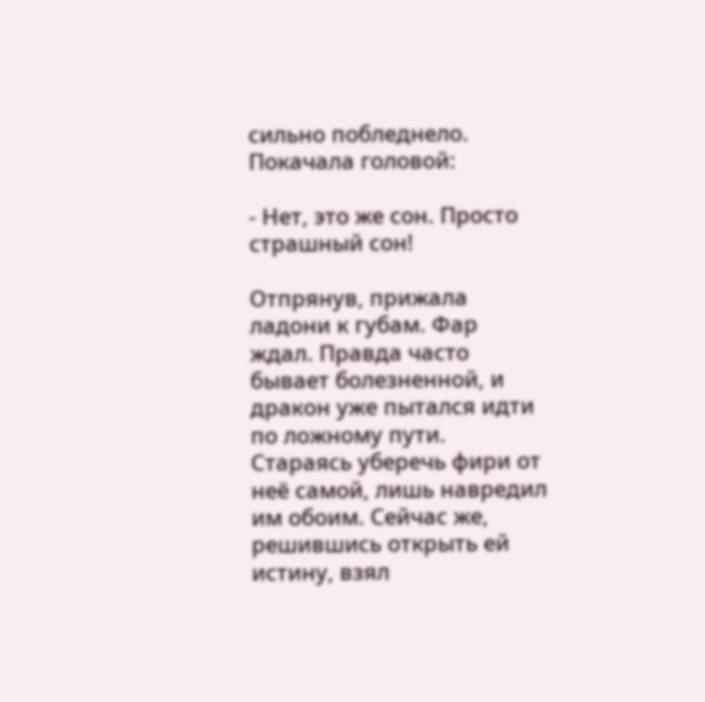сильно побледнело. Покачала головой:

- Нет, это же сон. Просто страшный сон!

Отпрянув, прижала ладони к губам. Фар ждал. Правда часто бывает болезненной, и дракон уже пытался идти по ложному пути. Стараясь уберечь фири от неё самой, лишь навредил им обоим. Сейчас же, решившись открыть ей истину, взял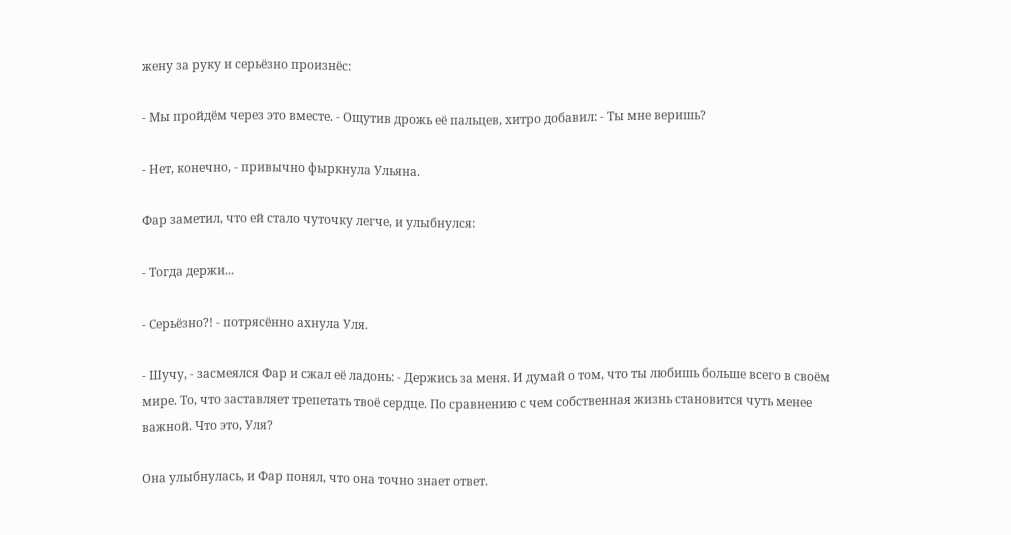жену за руку и серьёзно произнёс:

- Мы пройдём через это вместе. - Ощутив дрожь её пальцев, хитро добавил: - Ты мне веришь?

- Нет, конечно, - привычно фыркнула Ульяна.

Фар заметил, что ей стало чуточку легче, и улыбнулся:

- Тогда держи...

- Серьёзно?! - потрясённо ахнула Уля.

- Шучу, - засмеялся Фар и сжал её ладонь: - Держись за меня. И думай о том, что ты любишь больше всего в своём мире. То, что заставляет трепетать твоё сердце. По сравнению с чем собственная жизнь становится чуть менее важной. Что это, Уля?

Она улыбнулась, и Фар понял, что она точно знает ответ.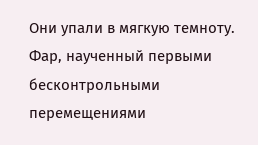Они упали в мягкую темноту. Фар, наученный первыми бесконтрольными перемещениями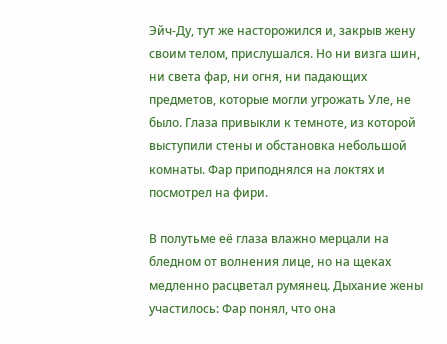Эйч-Ду, тут же насторожился и, закрыв жену своим телом, прислушался. Но ни визга шин, ни света фар, ни огня, ни падающих предметов, которые могли угрожать Уле, не было. Глаза привыкли к темноте, из которой выступили стены и обстановка небольшой комнаты. Фар приподнялся на локтях и посмотрел на фири.

В полутьме её глаза влажно мерцали на бледном от волнения лице, но на щеках медленно расцветал румянец. Дыхание жены участилось: Фар понял, что она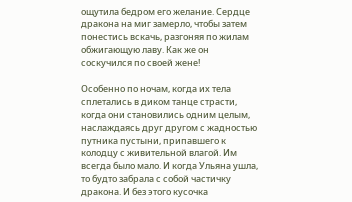ощутила бедром его желание. Сердце дракона на миг замерло, чтобы затем понестись вскачь, разгоняя по жилам обжигающую лаву. Как же он соскучился по своей жене!

Особенно по ночам, когда их тела сплетались в диком танце страсти, когда они становились одним целым, наслаждаясь друг другом с жадностью путника пустыни, припавшего к колодцу с живительной влагой. Им всегда было мало. И когда Ульяна ушла, то будто забрала с собой частичку дракона. И без этого кусочка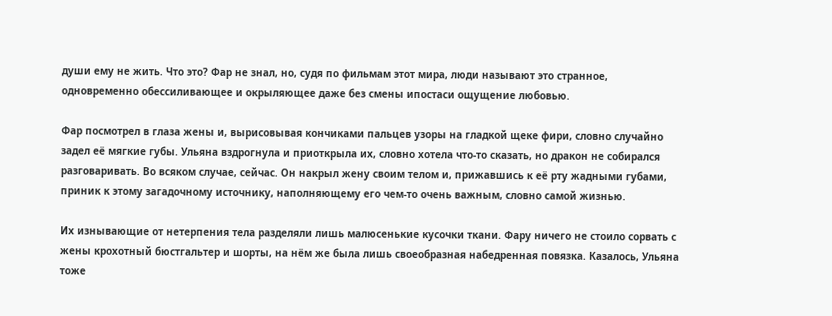души ему не жить. Что это? Фар не знал, но, судя по фильмам этот мира, люди называют это странное, одновременно обессиливающее и окрыляющее даже без смены ипостаси ощущение любовью.

Фар посмотрел в глаза жены и, вырисовывая кончиками пальцев узоры на гладкой щеке фири, словно случайно задел её мягкие губы. Ульяна вздрогнула и приоткрыла их, словно хотела что-то сказать, но дракон не собирался разговаривать. Во всяком случае, сейчас. Он накрыл жену своим телом и, прижавшись к её рту жадными губами, приник к этому загадочному источнику, наполняющему его чем-то очень важным, словно самой жизнью.

Их изнывающие от нетерпения тела разделяли лишь малюсенькие кусочки ткани. Фару ничего не стоило сорвать с жены крохотный бюстгальтер и шорты, на нём же была лишь своеобразная набедренная повязка. Казалось, Ульяна тоже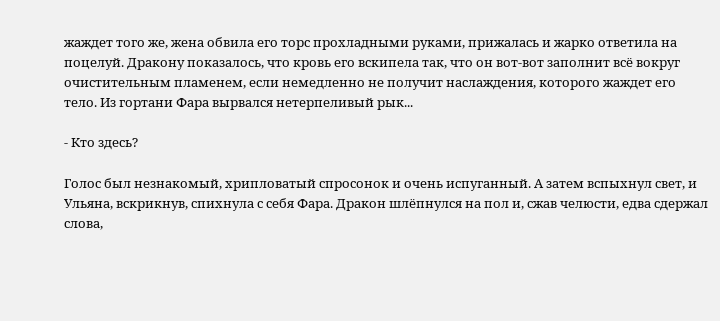жаждет того же, жена обвила его торс прохладными руками, прижалась и жарко ответила на поцелуй. Дракону показалось, что кровь его вскипела так, что он вот-вот заполнит всё вокруг очистительным пламенем, если немедленно не получит наслаждения, которого жаждет его тело. Из гортани Фара вырвался нетерпеливый рык...

- Кто здесь?

Голос был незнакомый, хрипловатый спросонок и очень испуганный. А затем вспыхнул свет, и Ульяна, вскрикнув, спихнула с себя Фара. Дракон шлёпнулся на пол и, сжав челюсти, едва сдержал слова,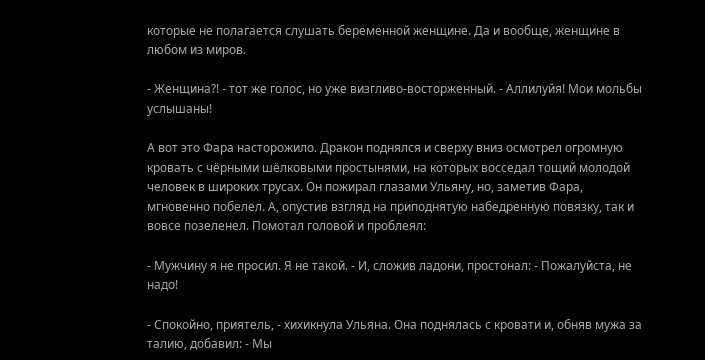которые не полагается слушать беременной женщине. Да и вообще, женщине в любом из миров.

- Женщина?! - тот же голос, но уже визгливо-восторженный. - Аллилуйя! Мои мольбы услышаны!

А вот это Фара насторожило. Дракон поднялся и сверху вниз осмотрел огромную кровать с чёрными шёлковыми простынями, на которых восседал тощий молодой человек в широких трусах. Он пожирал глазами Ульяну, но, заметив Фара, мгновенно побелел. А, опустив взгляд на приподнятую набедренную повязку, так и вовсе позеленел. Помотал головой и проблеял:

- Мужчину я не просил. Я не такой. - И, сложив ладони, простонал: - Пожалуйста, не надо!

- Спокойно, приятель, - хихикнула Ульяна. Она поднялась с кровати и, обняв мужа за талию, добавил: - Мы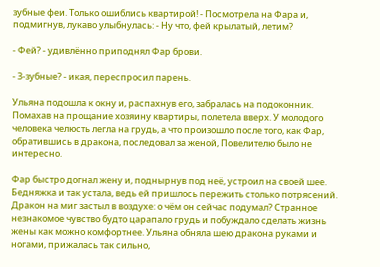зубные феи. Только ошиблись квартирой! - Посмотрела на Фара и, подмигнув, лукаво улыбнулась: - Ну что, фей крылатый, летим?

- Фей? - удивлённо приподнял Фар брови.

- З-зубные? - икая, переспросил парень.

Ульяна подошла к окну и, распахнув его, забралась на подоконник. Помахав на прощание хозяину квартиры, полетела вверх. У молодого человека челюсть легла на грудь, а что произошло после того, как Фар, обратившись в дракона, последовал за женой, Повелителю было не интересно.

Фар быстро догнал жену и, поднырнув под неё, устроил на своей шее. Бедняжка и так устала, ведь ей пришлось пережить столько потрясений. Дракон на миг застыл в воздухе: о чём он сейчас подумал? Странное незнакомое чувство будто царапало грудь и побуждало сделать жизнь жены как можно комфортнее. Ульяна обняла шею дракона руками и ногами, прижалась так сильно,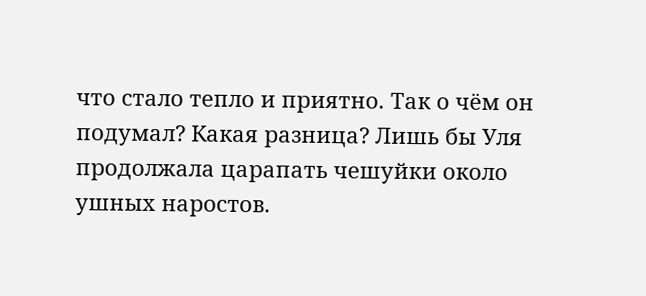что стало тепло и приятно. Так о чём он подумал? Какая разница? Лишь бы Уля продолжала царапать чешуйки около ушных наростов.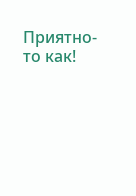Приятно-то как!